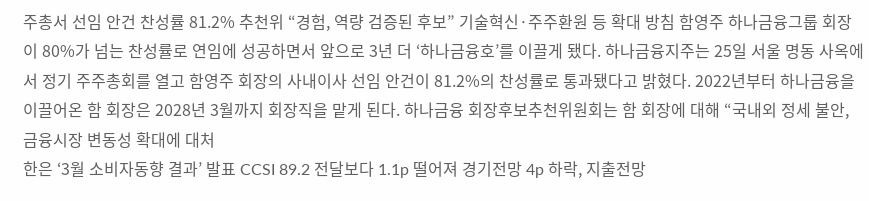주총서 선임 안건 찬성률 81.2% 추천위 “경험, 역량 검증된 후보” 기술혁신·주주환원 등 확대 방침 함영주 하나금융그룹 회장이 80%가 넘는 찬성률로 연임에 성공하면서 앞으로 3년 더 ‘하나금융호’를 이끌게 됐다. 하나금융지주는 25일 서울 명동 사옥에서 정기 주주총회를 열고 함영주 회장의 사내이사 선임 안건이 81.2%의 찬성률로 통과됐다고 밝혔다. 2022년부터 하나금융을 이끌어온 함 회장은 2028년 3월까지 회장직을 맡게 된다. 하나금융 회장후보추천위원회는 함 회장에 대해 “국내외 정세 불안, 금융시장 변동성 확대에 대처
한은 ‘3월 소비자동향 결과’ 발표 CCSI 89.2 전달보다 1.1p 떨어져 경기전망 4p 하락, 지출전망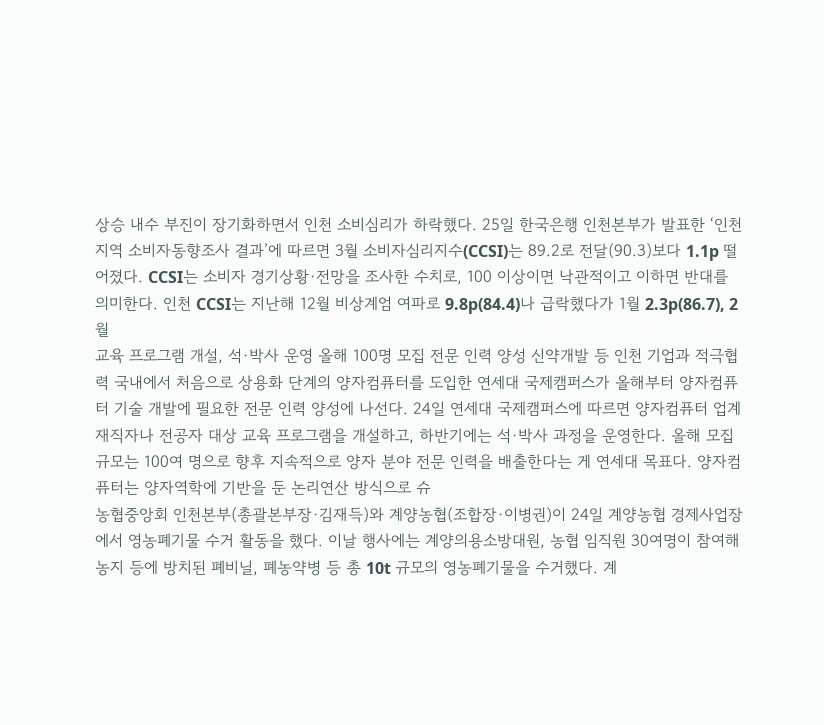상승 내수 부진이 장기화하면서 인천 소비심리가 하락했다. 25일 한국은행 인천본부가 발표한 ‘인천지역 소비자동향조사 결과’에 따르면 3월 소비자심리지수(CCSI)는 89.2로 전달(90.3)보다 1.1p 떨어졌다. CCSI는 소비자 경기상황·전망을 조사한 수치로, 100 이상이면 낙관적이고 이하면 반대를 의미한다. 인천 CCSI는 지난해 12월 비상계엄 여파로 9.8p(84.4)나 급락했다가 1월 2.3p(86.7), 2월
교육 프로그램 개설, 석·박사 운영 올해 100명 모집 전문 인력 양성 신약개발 등 인천 기업과 적극협력 국내에서 처음으로 상용화 단계의 양자컴퓨터를 도입한 연세대 국제캠퍼스가 올해부터 양자컴퓨터 기술 개발에 필요한 전문 인력 양성에 나선다. 24일 연세대 국제캠퍼스에 따르면 양자컴퓨터 업계 재직자나 전공자 대상 교육 프로그램을 개설하고, 하반기에는 석·박사 과정을 운영한다. 올해 모집 규모는 100여 명으로 향후 지속적으로 양자 분야 전문 인력을 배출한다는 게 연세대 목표다. 양자컴퓨터는 양자역학에 기반을 둔 논리연산 방식으로 슈
농협중앙회 인천본부(총괄본부장·김재득)와 계양농협(조합장·이병권)이 24일 계양농협 경제사업장에서 영농폐기물 수거 활동을 했다. 이날 행사에는 계양의용소방대원, 농협 임직원 30여명이 참여해 농지 등에 방치된 폐비닐, 폐농약병 등 총 10t 규모의 영농폐기물을 수거했다. 계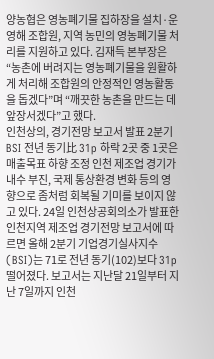양농협은 영농폐기물 집하장을 설치·운영해 조합원, 지역 농민의 영농폐기물 처리를 지원하고 있다. 김재득 본부장은 “농촌에 버려지는 영농폐기물을 원활하게 처리해 조합원의 안정적인 영농활동을 돕겠다”며 “깨끗한 농촌을 만드는 데 앞장서겠다”고 했다.
인천상의, 경기전망 보고서 발표 2분기 BSI 전년 동기比 31p 하락 2곳 중 1곳은 매출목표 하향 조정 인천 제조업 경기가 내수 부진, 국제 통상환경 변화 등의 영향으로 좀처럼 회복될 기미를 보이지 않고 있다. 24일 인천상공회의소가 발표한 인천지역 제조업 경기전망 보고서에 따르면 올해 2분기 기업경기실사지수(BSI)는 71로 전년 동기(102)보다 31p 떨어졌다. 보고서는 지난달 21일부터 지난 7일까지 인천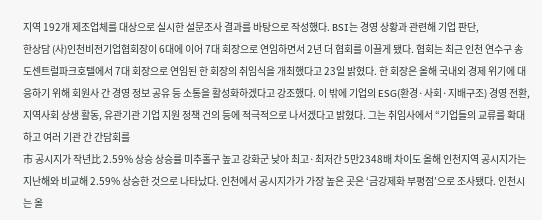지역 192개 제조업체를 대상으로 실시한 설문조사 결과를 바탕으로 작성했다. BSI는 경영 상황과 관련해 기업 판단,
한상담 (사)인천비전기업협회장이 6대에 이어 7대 회장으로 연임하면서 2년 더 협회를 이끌게 됐다. 협회는 최근 인천 연수구 송도센트럴파크호텔에서 7대 회장으로 연임된 한 회장의 취임식을 개최했다고 23일 밝혔다. 한 회장은 올해 국내외 경제 위기에 대응하기 위해 회원사 간 경영 정보 공유 등 소통을 활성화하겠다고 강조했다. 이 밖에 기업의 ESG(환경·사회·지배구조) 경영 전환, 지역사회 상생 활동, 유관기관 기업 지원 정책 건의 등에 적극적으로 나서겠다고 밝혔다. 그는 취임사에서 “기업들의 교류를 확대하고 여러 기관 간 간담회를
市 공시지가 작년比 2.59% 상승 상승률 미추홀구 높고 강화군 낮아 최고·최저간 5만2348배 차이도 올해 인천지역 공시지가는 지난해와 비교해 2.59% 상승한 것으로 나타났다. 인천에서 공시지가가 가장 높은 곳은 ‘금강제화 부평점’으로 조사됐다. 인천시는 올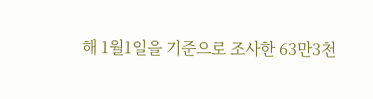해 1월1일을 기준으로 조사한 63만3천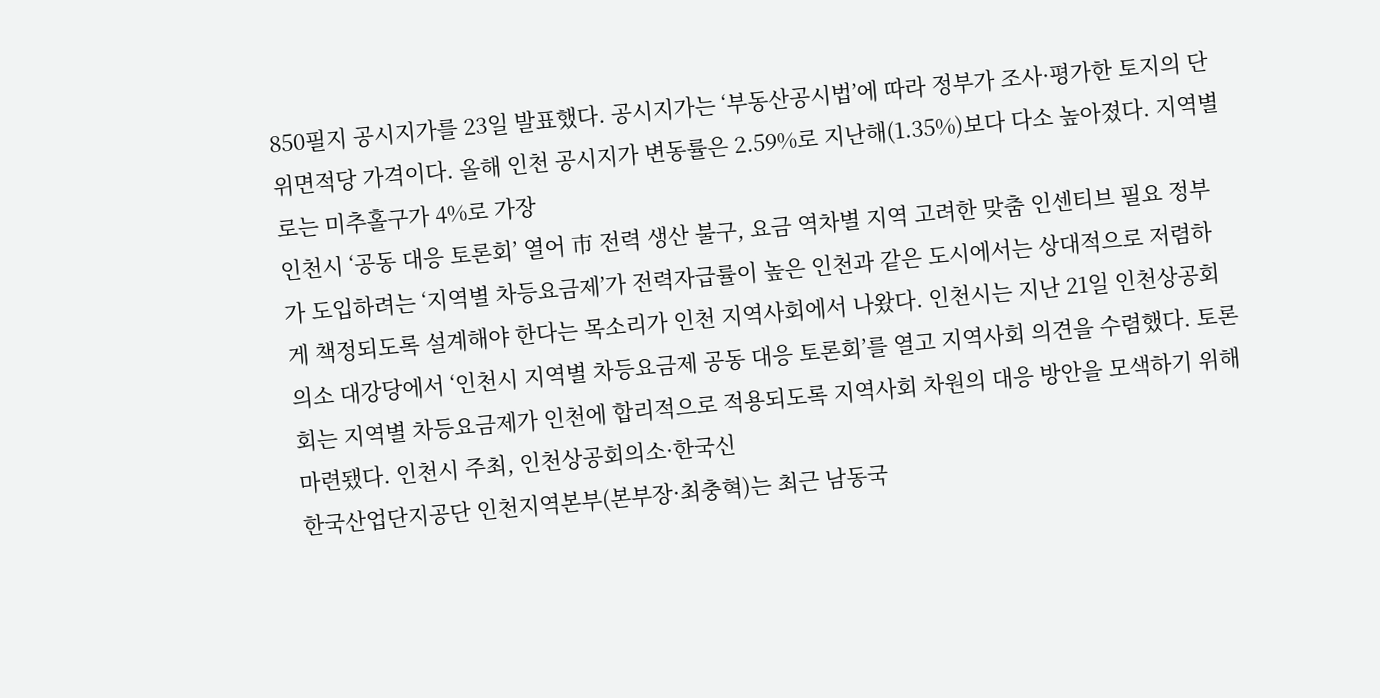850필지 공시지가를 23일 발표했다. 공시지가는 ‘부동산공시법’에 따라 정부가 조사·평가한 토지의 단위면적당 가격이다. 올해 인천 공시지가 변동률은 2.59%로 지난해(1.35%)보다 다소 높아졌다. 지역별로는 미추홀구가 4%로 가장
인천시 ‘공동 대응 토론회’ 열어 市 전력 생산 불구, 요금 역차별 지역 고려한 맞춤 인센티브 필요 정부가 도입하려는 ‘지역별 차등요금제’가 전력자급률이 높은 인천과 같은 도시에서는 상대적으로 저렴하게 책정되도록 설계해야 한다는 목소리가 인천 지역사회에서 나왔다. 인천시는 지난 21일 인천상공회의소 대강당에서 ‘인천시 지역별 차등요금제 공동 대응 토론회’를 열고 지역사회 의견을 수렴했다. 토론회는 지역별 차등요금제가 인천에 합리적으로 적용되도록 지역사회 차원의 대응 방안을 모색하기 위해 마련됐다. 인천시 주최, 인천상공회의소·한국신
한국산업단지공단 인천지역본부(본부장·최충혁)는 최근 남동국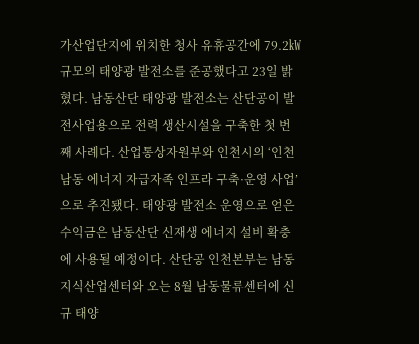가산업단지에 위치한 청사 유휴공간에 79.2㎾ 규모의 태양광 발전소를 준공했다고 23일 밝혔다. 남동산단 태양광 발전소는 산단공이 발전사업용으로 전력 생산시설을 구축한 첫 번째 사례다. 산업통상자원부와 인천시의 ‘인천 남동 에너지 자급자족 인프라 구축·운영 사업’으로 추진됐다. 태양광 발전소 운영으로 얻은 수익금은 남동산단 신재생 에너지 설비 확충에 사용될 예정이다. 산단공 인천본부는 남동지식산업센터와 오는 8월 남동물류센터에 신규 태양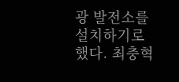광 발전소를 설치하기로 했다. 최충혁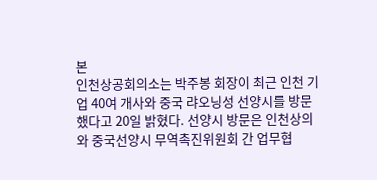본
인천상공회의소는 박주봉 회장이 최근 인천 기업 40여 개사와 중국 랴오닝성 선양시를 방문했다고 20일 밝혔다. 선양시 방문은 인천상의와 중국선양시 무역촉진위원회 간 업무협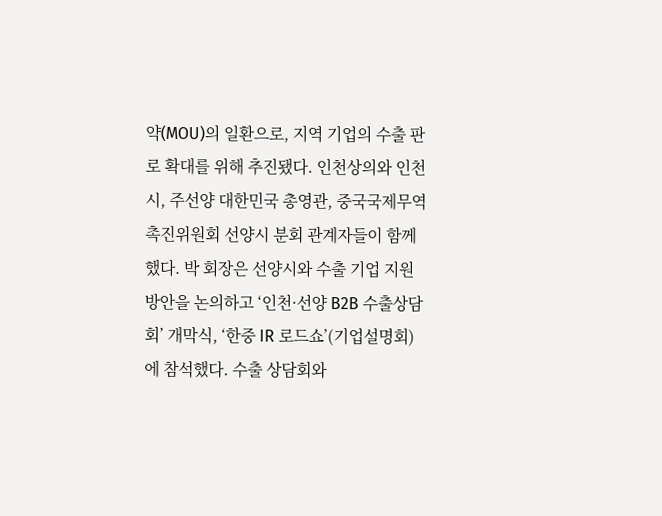약(MOU)의 일환으로, 지역 기업의 수출 판로 확대를 위해 추진됐다. 인천상의와 인천시, 주선양 대한민국 총영관, 중국국제무역촉진위원회 선양시 분회 관계자들이 함께 했다. 박 회장은 선양시와 수출 기업 지원 방안을 논의하고 ‘인천·선양 B2B 수출상담회’ 개막식, ‘한중 IR 로드쇼’(기업설명회)에 참석했다. 수출 상담회와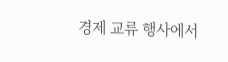경제 교류 행사에서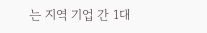는 지역 기업 간 1대